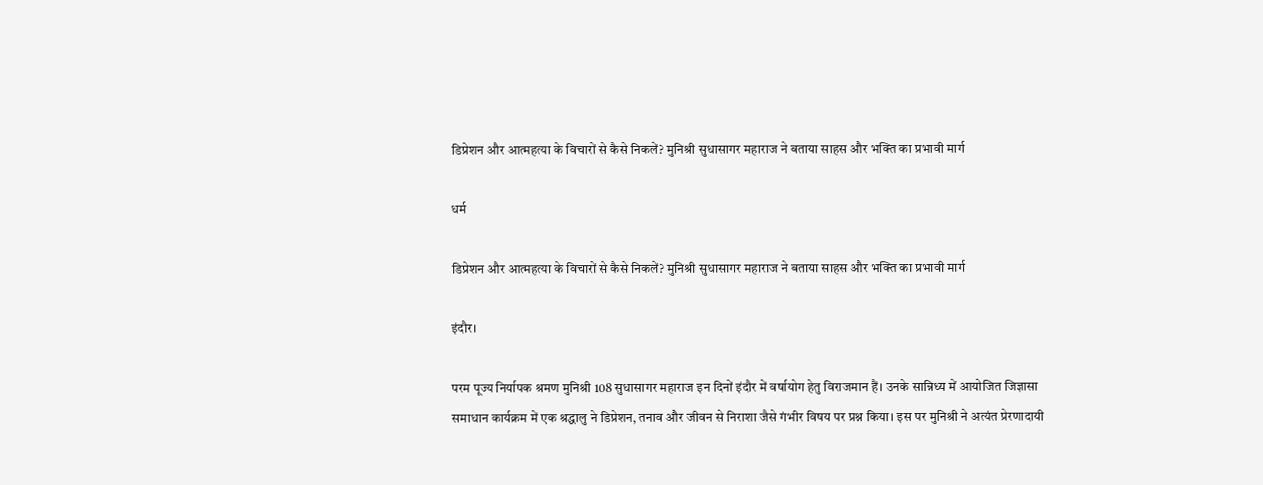डिप्रेशन और आत्महत्या के विचारों से कैसे निकलें? मुनिश्री सुधासागर महाराज ने बताया साहस और भक्ति का प्रभावी मार्ग

धर्म

डिप्रेशन और आत्महत्या के विचारों से कैसे निकलें? मुनिश्री सुधासागर महाराज ने बताया साहस और भक्ति का प्रभावी मार्ग

इंदौर।

परम पूज्य निर्यापक श्रमण मुनिश्री 108 सुधासागर महाराज इन दिनों इंदौर में वर्षायोग हेतु विराजमान हैं। उनके सान्निध्य में आयोजित जिज्ञासा समाधान कार्यक्रम में एक श्रद्धालु ने डिप्रेशन, तनाव और जीवन से निराशा जैसे गंभीर विषय पर प्रश्न किया। इस पर मुनिश्री ने अत्यंत प्रेरणादायी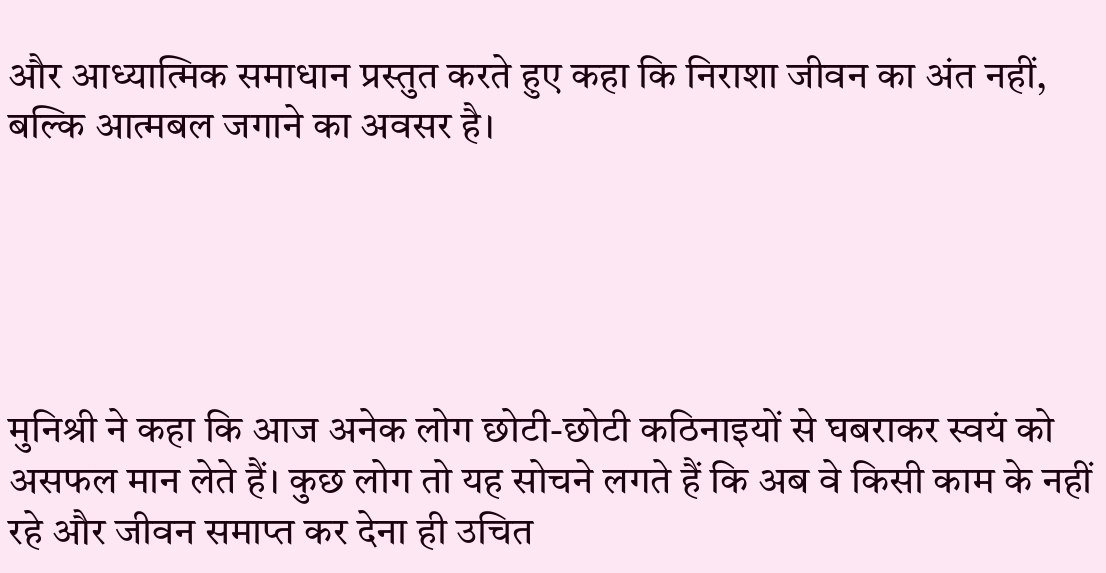और आध्यात्मिक समाधान प्रस्तुत करते हुए कहा कि निराशा जीवन का अंत नहीं, बल्कि आत्मबल जगाने का अवसर है।





मुनिश्री ने कहा कि आज अनेक लोग छोटी-छोटी कठिनाइयों से घबराकर स्वयं को असफल मान लेते हैं। कुछ लोग तो यह सोचने लगते हैं कि अब वे किसी काम के नहीं रहे और जीवन समाप्त कर देना ही उचित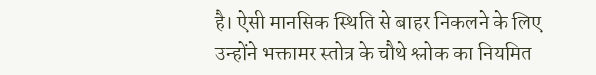है। ऐसी मानसिक स्थिति से बाहर निकलने के लिए उन्होंने भक्तामर स्तोत्र के चौथे श्लोक का नियमित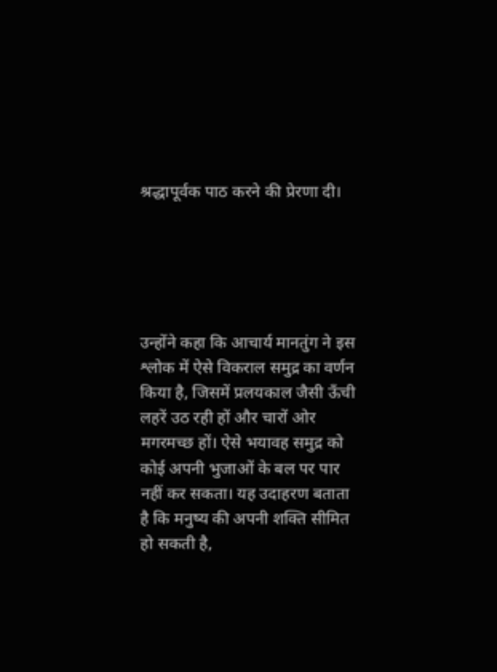श्रद्धापूर्वक पाठ करने की प्रेरणा दी।





उन्होंने कहा कि आचार्य मानतुंग ने इस श्लोक में ऐसे विकराल समुद्र का वर्णन किया है, जिसमें प्रलयकाल जैसी ऊँची लहरें उठ रही हों और चारों ओर मगरमच्छ हों। ऐसे भयावह समुद्र को कोई अपनी भुजाओं के बल पर पार नहीं कर सकता। यह उदाहरण बताता है कि मनुष्य की अपनी शक्ति सीमित हो सकती है,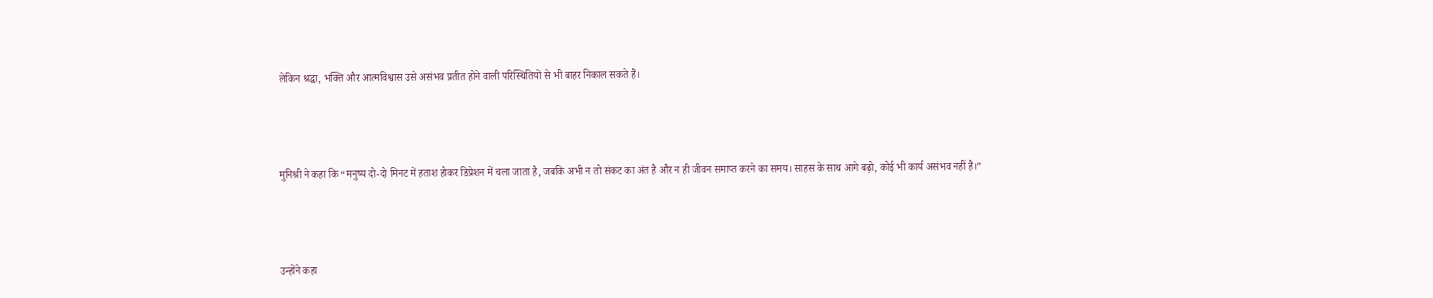लेकिन श्रद्धा, भक्ति और आत्मविश्वास उसे असंभव प्रतीत होने वाली परिस्थितियों से भी बाहर निकाल सकते हैं।





मुनिश्री ने कहा कि “मनुष्य दो-दो मिनट में हताश होकर डिप्रेशन में चला जाता है, जबकि अभी न तो संकट का अंत है और न ही जीवन समाप्त करने का समय। साहस के साथ आगे बढ़ो, कोई भी कार्य असंभव नहीं है।”





उन्होंने कहा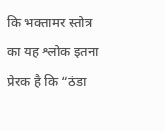कि भक्तामर स्तोत्र का यह श्लोक इतना प्रेरक है कि “ठंडा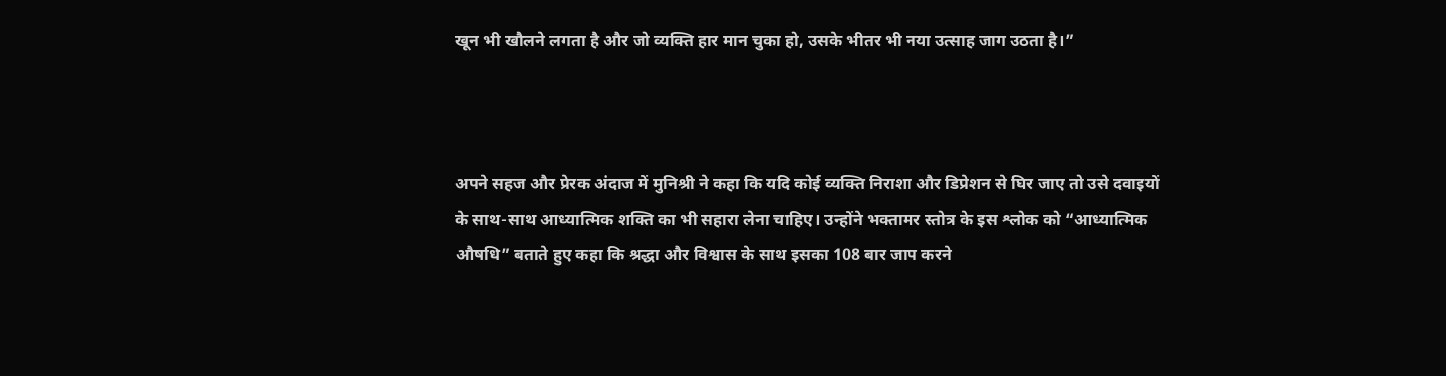खून भी खौलने लगता है और जो व्यक्ति हार मान चुका हो, उसके भीतर भी नया उत्साह जाग उठता है।”



अपने सहज और प्रेरक अंदाज में मुनिश्री ने कहा कि यदि कोई व्यक्ति निराशा और डिप्रेशन से घिर जाए तो उसे दवाइयों के साथ-साथ आध्यात्मिक शक्ति का भी सहारा लेना चाहिए। उन्होंने भक्तामर स्तोत्र के इस श्लोक को “आध्यात्मिक औषधि” बताते हुए कहा कि श्रद्धा और विश्वास के साथ इसका 108 बार जाप करने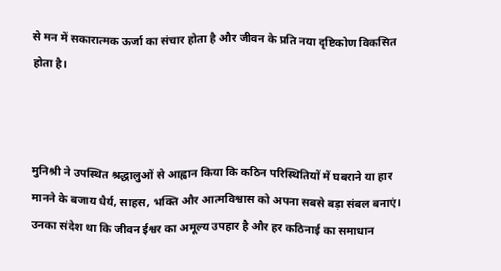से मन में सकारात्मक ऊर्जा का संचार होता है और जीवन के प्रति नया दृष्टिकोण विकसित होता है।



मुनिश्री ने उपस्थित श्रद्धालुओं से आह्वान किया कि कठिन परिस्थितियों में घबराने या हार मानने के बजाय धैर्य, साहस, भक्ति और आत्मविश्वास को अपना सबसे बड़ा संबल बनाएं। उनका संदेश था कि जीवन ईश्वर का अमूल्य उपहार है और हर कठिनाई का समाधान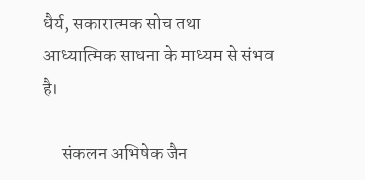धैर्य, सकारात्मक सोच तथा आध्यात्मिक साधना के माध्यम से संभव है।

     संकलन अभिषेक जैन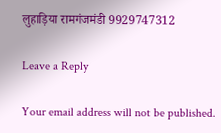लुहाड़िया रामगंजमंडी 9929747312

Leave a Reply

Your email address will not be published.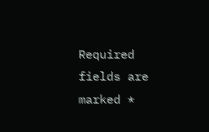Required fields are marked *